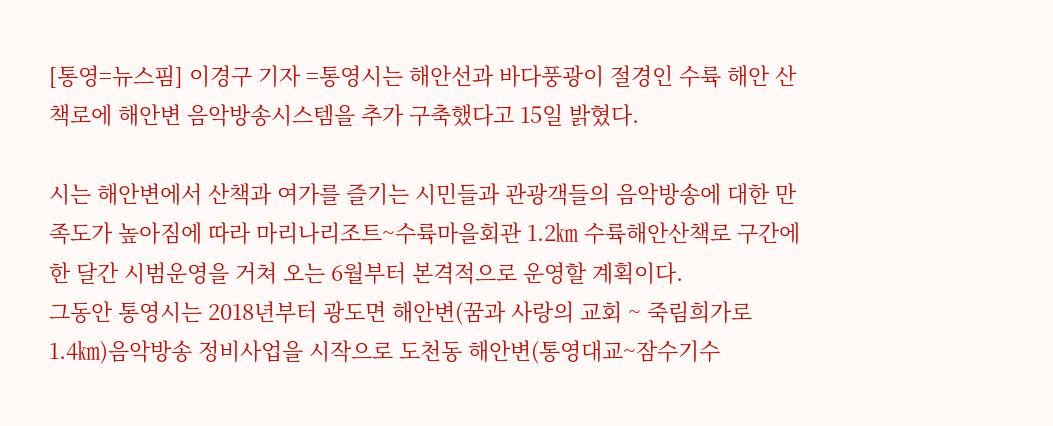[통영=뉴스핌] 이경구 기자 =통영시는 해안선과 바다풍광이 절경인 수륙 해안 산책로에 해안변 음악방송시스템을 추가 구축했다고 15일 밝혔다.

시는 해안변에서 산책과 여가를 즐기는 시민들과 관광객들의 음악방송에 대한 만족도가 높아짐에 따라 마리나리조트~수륙마을회관 1.2㎞ 수륙해안산책로 구간에 한 달간 시범운영을 거쳐 오는 6월부터 본격적으로 운영할 계획이다.
그동안 통영시는 2018년부터 광도면 해안변(꿈과 사랑의 교회 ~ 죽림희가로 1.4㎞)음악방송 정비사업을 시작으로 도천동 해안변(통영대교~잠수기수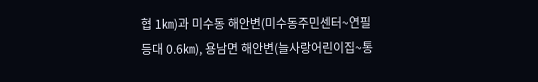협 1㎞)과 미수동 해안변(미수동주민센터~연필등대 0.6㎞), 용남면 해안변(늘사랑어린이집~통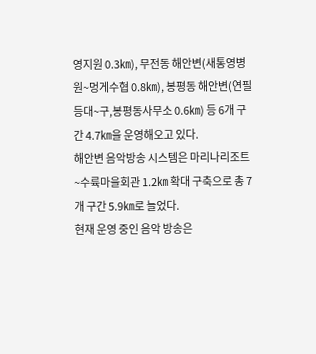영지원 0.3㎞), 무전동 해안변(새통영병원~멍게수협 0.8㎞), 봉평동 해안변(연필등대~구,봉평동사무소 0.6㎞) 등 6개 구간 4.7㎞을 운영해오고 있다.
해안변 음악방송 시스템은 마리나리조트~수륙마을회관 1.2㎞ 확대 구축으로 총 7개 구간 5.9㎞로 늘었다.
현재 운영 중인 음악 방송은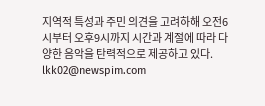지역적 특성과 주민 의견을 고려하해 오전6시부터 오후9시까지 시간과 계절에 따라 다양한 음악을 탄력적으로 제공하고 있다.
lkk02@newspim.com